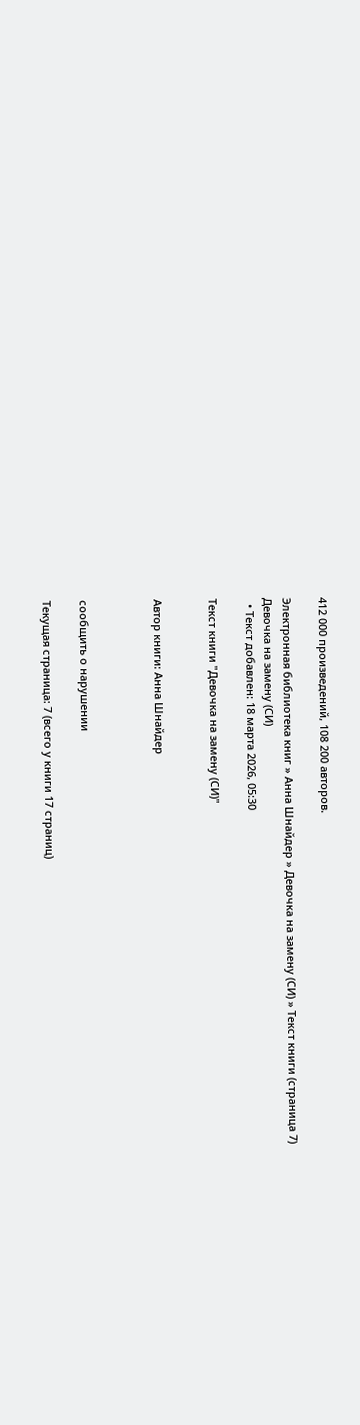412 000 произведений, 108 200 авторов.

Электронная библиотека книг » Анна Шнайдер » Девочка на замену (СИ) » Текст книги (страница 7)
Девочка на замену (СИ)
  • Текст добавлен: 18 марта 2026, 05:30

Текст книги "Девочка на замену (СИ)"


Автор книги: Анна Шнайдер



сообщить о нарушении

Текущая страница: 7 (всего у книги 17 страниц)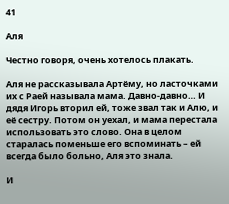41

Аля

Честно говоря, очень хотелось плакать.

Аля не рассказывала Артёму, но ласточками их с Раей называла мама. Давно-давно… И дядя Игорь вторил ей, тоже звал так и Алю, и её сестру. Потом он уехал, и мама перестала использовать это слово. Она в целом старалась поменьше его вспоминать – ей всегда было больно, Аля это знала.

И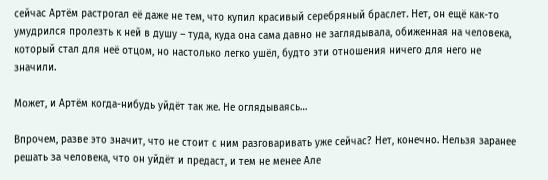сейчас Артём растрогал её даже не тем, что купил красивый серебряный браслет. Нет, он ещё как-то умудрился пролезть к ней в душу – туда, куда она сама давно не заглядывала, обиженная на человека, который стал для неё отцом, но настолько легко ушёл, будто эти отношения ничего для него не значили.

Может, и Артём когда-нибудь уйдёт так же. Не оглядываясь…

Впрочем, разве это значит, что не стоит с ним разговаривать уже сейчас? Нет, конечно. Нельзя заранее решать за человека, что он уйдёт и предаст, и тем не менее Але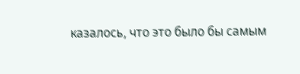казалось, что это было бы самым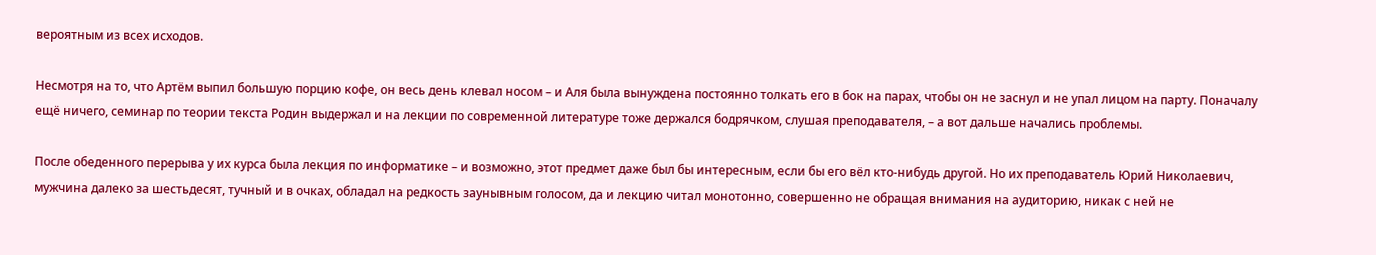вероятным из всех исходов.

Несмотря на то, что Артём выпил большую порцию кофе, он весь день клевал носом – и Аля была вынуждена постоянно толкать его в бок на парах, чтобы он не заснул и не упал лицом на парту. Поначалу ещё ничего, семинар по теории текста Родин выдержал и на лекции по современной литературе тоже держался бодрячком, слушая преподавателя, – а вот дальше начались проблемы.

После обеденного перерыва у их курса была лекция по информатике – и возможно, этот предмет даже был бы интересным, если бы его вёл кто-нибудь другой. Но их преподаватель Юрий Николаевич, мужчина далеко за шестьдесят, тучный и в очках, обладал на редкость заунывным голосом, да и лекцию читал монотонно, совершенно не обращая внимания на аудиторию, никак с ней не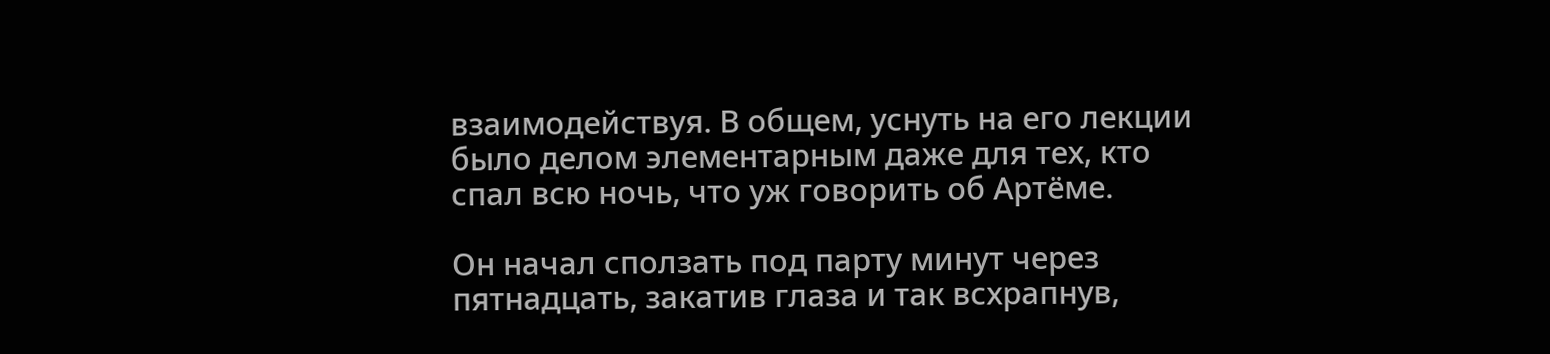взаимодействуя. В общем, уснуть на его лекции было делом элементарным даже для тех, кто спал всю ночь, что уж говорить об Артёме.

Он начал сползать под парту минут через пятнадцать, закатив глаза и так всхрапнув,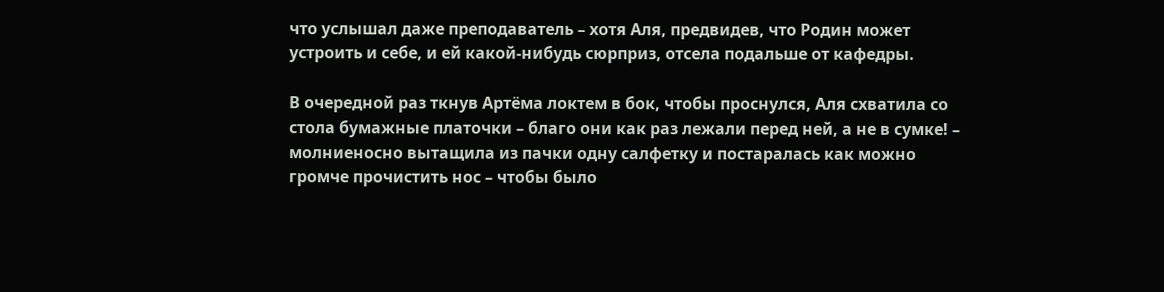что услышал даже преподаватель – хотя Аля, предвидев, что Родин может устроить и себе, и ей какой-нибудь сюрприз, отсела подальше от кафедры.

В очередной раз ткнув Артёма локтем в бок, чтобы проснулся, Аля схватила со стола бумажные платочки – благо они как раз лежали перед ней, а не в сумке! – молниеносно вытащила из пачки одну салфетку и постаралась как можно громче прочистить нос – чтобы было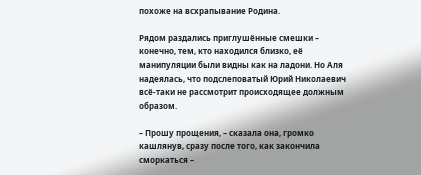похоже на всхрапывание Родина.

Рядом раздались приглушённые смешки – конечно, тем, кто находился близко, её манипуляции были видны как на ладони. Но Аля надеялась, что подслеповатый Юрий Николаевич всё-таки не рассмотрит происходящее должным образом.

– Прошу прощения, – сказала она, громко кашлянув, сразу после того, как закончила сморкаться –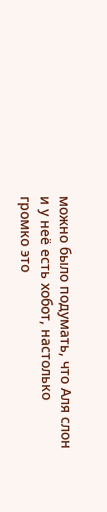можно было подумать, что Аля слон и у неё есть хобот, настолько громко это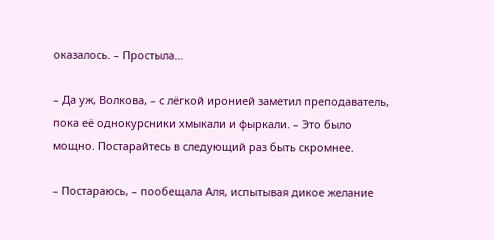оказалось. – Простыла…

– Да уж, Волкова, – с лёгкой иронией заметил преподаватель, пока её однокурсники хмыкали и фыркали. – Это было мощно. Постарайтесь в следующий раз быть скромнее.

– Постараюсь, – пообещала Аля, испытывая дикое желание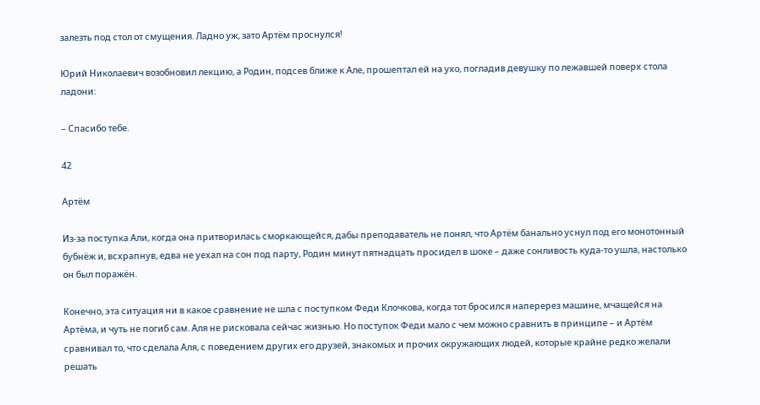залезть под стол от смущения. Ладно уж, зато Артём проснулся!

Юрий Николаевич возобновил лекцию, а Родин, подсев ближе к Але, прошептал ей на ухо, погладив девушку по лежавшей поверх стола ладони:

– Спасибо тебе.

42

Артём

Из-за поступка Али, когда она притворилась сморкающейся, дабы преподаватель не понял, что Артём банально уснул под его монотонный бубнёж и, всхрапнув, едва не уехал на сон под парту, Родин минут пятнадцать просидел в шоке – даже сонливость куда-то ушла, настолько он был поражён.

Конечно, эта ситуация ни в какое сравнение не шла с поступком Феди Клочкова, когда тот бросился наперерез машине, мчащейся на Артёма, и чуть не погиб сам. Аля не рисковала сейчас жизнью. Но поступок Феди мало с чем можно сравнить в принципе – и Артём сравнивал то, что сделала Аля, с поведением других его друзей, знакомых и прочих окружающих людей, которые крайне редко желали решать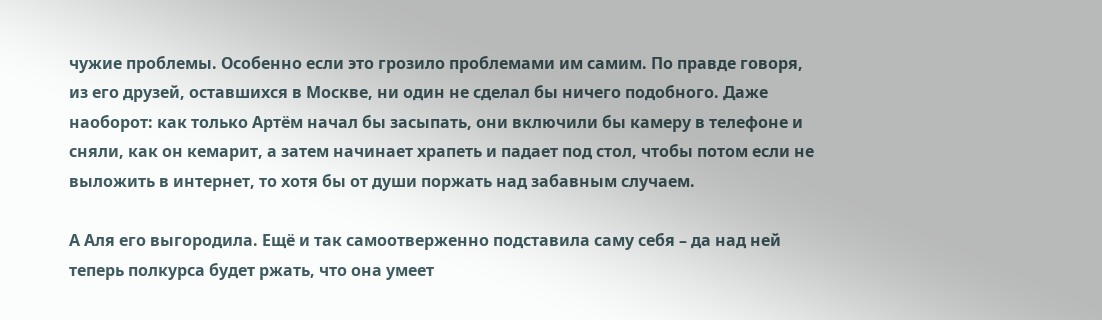чужие проблемы. Особенно если это грозило проблемами им самим. По правде говоря, из его друзей, оставшихся в Москве, ни один не сделал бы ничего подобного. Даже наоборот: как только Артём начал бы засыпать, они включили бы камеру в телефоне и сняли, как он кемарит, а затем начинает храпеть и падает под стол, чтобы потом если не выложить в интернет, то хотя бы от души поржать над забавным случаем.

А Аля его выгородила. Ещё и так самоотверженно подставила саму себя – да над ней теперь полкурса будет ржать, что она умеет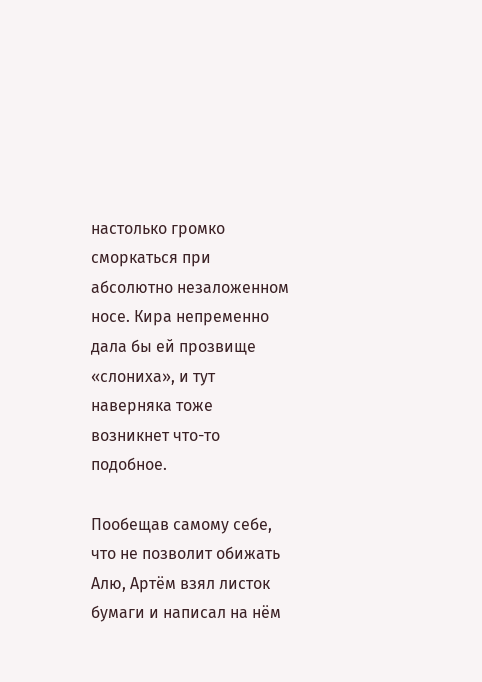настолько громко сморкаться при абсолютно незаложенном носе. Кира непременно дала бы ей прозвище «слониха», и тут наверняка тоже возникнет что-то подобное.

Пообещав самому себе, что не позволит обижать Алю, Артём взял листок бумаги и написал на нём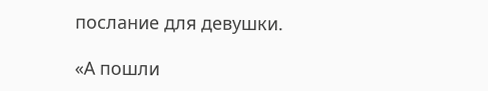послание для девушки.

«А пошли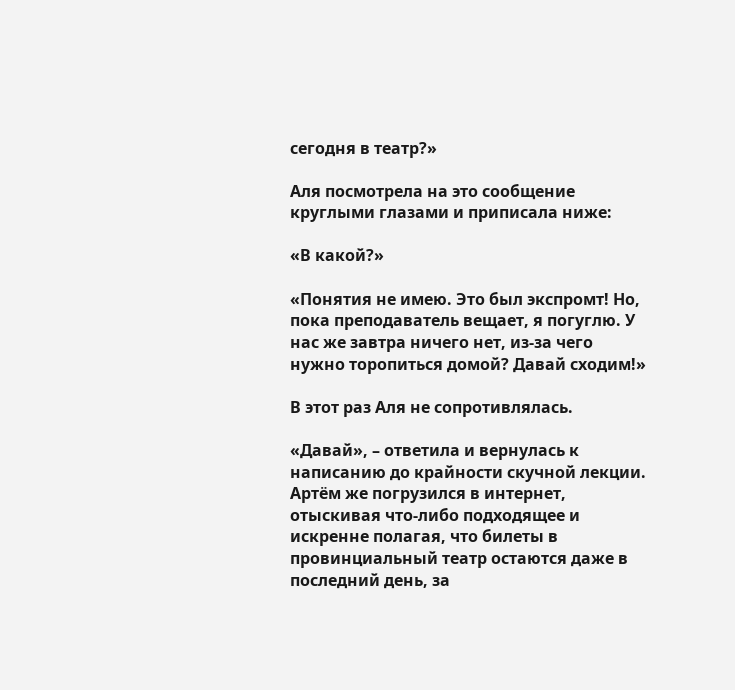сегодня в театр?»

Аля посмотрела на это сообщение круглыми глазами и приписала ниже:

«В какой?»

«Понятия не имею. Это был экспромт! Но, пока преподаватель вещает, я погуглю. У нас же завтра ничего нет, из-за чего нужно торопиться домой? Давай сходим!»

В этот раз Аля не сопротивлялась.

«Давай», – ответила и вернулась к написанию до крайности скучной лекции. Артём же погрузился в интернет, отыскивая что-либо подходящее и искренне полагая, что билеты в провинциальный театр остаются даже в последний день, за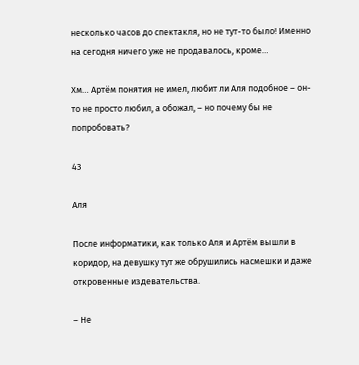несколько часов до спектакля, но не тут-то было! Именно на сегодня ничего уже не продавалось, кроме…

Хм… Артём понятия не имел, любит ли Аля подобное – он-то не просто любил, а обожал, – но почему бы не попробовать?

43

Аля

После информатики, как только Аля и Артём вышли в коридор, на девушку тут же обрушились насмешки и даже откровенные издевательства.

– Не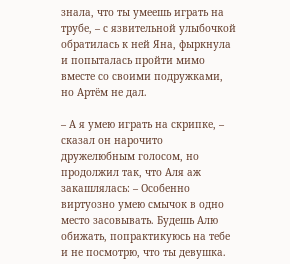знала, что ты умеешь играть на трубе, – с язвительной улыбочкой обратилась к ней Яна, фыркнула и попыталась пройти мимо вместе со своими подружками, но Артём не дал.

– А я умею играть на скрипке, – сказал он нарочито дружелюбным голосом, но продолжил так, что Аля аж закашлялась: – Особенно виртуозно умею смычок в одно место засовывать. Будешь Алю обижать, попрактикуюсь на тебе и не посмотрю, что ты девушка.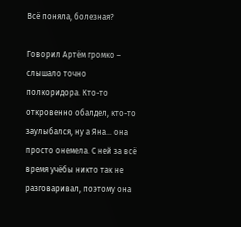Всё поняла, болезная?

Говорил Артём громко – слышало точно полкоридора. Кто-то откровенно обалдел, кто-то заулыбался, ну а Яна… она просто онемела. С ней за всё время учёбы никто так не разговаривал, поэтому она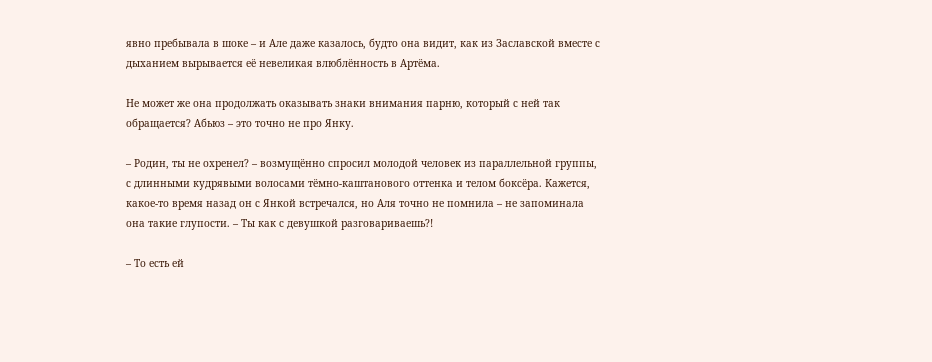явно пребывала в шоке – и Але даже казалось, будто она видит, как из Заславской вместе с дыханием вырывается её невеликая влюблённость в Артёма.

Не может же она продолжать оказывать знаки внимания парню, который с ней так обращается? Абьюз – это точно не про Янку.

– Родин, ты не охренел? – возмущённо спросил молодой человек из параллельной группы, с длинными кудрявыми волосами тёмно-каштанового оттенка и телом боксёра. Кажется, какое-то время назад он с Янкой встречался, но Аля точно не помнила – не запоминала она такие глупости. – Ты как с девушкой разговариваешь?!

– То есть ей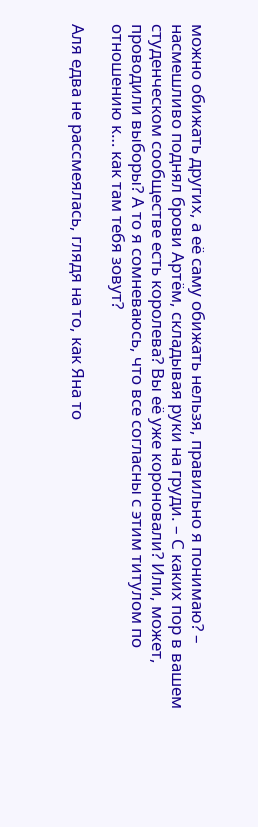можно обижать других, а её саму обижать нельзя, правильно я понимаю? – насмешливо поднял брови Артём, складывая руки на груди. – С каких пор в вашем студенческом сообществе есть королева? Вы её уже короновали? Или, может, проводили выборы? А то я сомневаюсь, что все согласны с этим титулом по отношению к… как там тебя зовут?

Аля едва не рассмеялась, глядя на то, как Яна то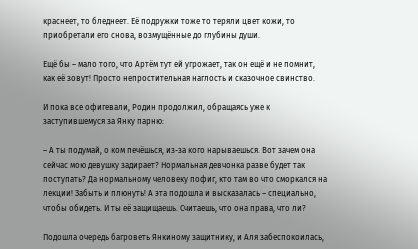краснеет, то бледнеет. Её подружки тоже то теряли цвет кожи, то приобретали его снова, возмущённые до глубины души.

Ещё бы – мало того, что Артём тут ей угрожает, так он ещё и не помнит, как её зовут! Просто непростительная наглость и сказочное свинство.

И пока все офигевали, Родин продолжил, обращаясь уже к заступившемуся за Янку парню:

– А ты подумай, о ком печёшься, из-за кого нарываешься. Вот зачем она сейчас мою девушку задирает? Нормальная девчонка разве будет так поступать? Да нормальному человеку пофиг, кто там во что сморкался на лекции! Забыть и плюнуть! А эта подошла и высказалась – специально, чтобы обидеть. И ты её защищаешь. Считаешь, что она права, что ли?

Подошла очередь багроветь Янкиному защитнику, и Аля забеспокоилась,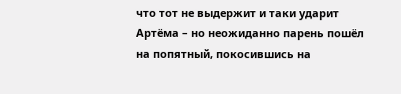что тот не выдержит и таки ударит Артёма – но неожиданно парень пошёл на попятный, покосившись на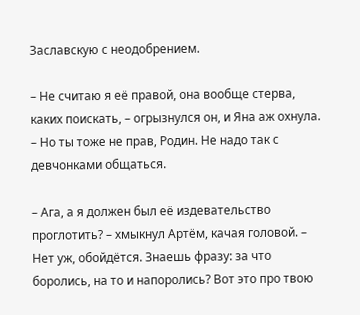Заславскую с неодобрением.

– Не считаю я её правой, она вообще стерва, каких поискать, – огрызнулся он, и Яна аж охнула. – Но ты тоже не прав, Родин. Не надо так с девчонками общаться.

– Ага, а я должен был её издевательство проглотить? – хмыкнул Артём, качая головой. – Нет уж, обойдётся. Знаешь фразу: за что боролись, на то и напоролись? Вот это про твою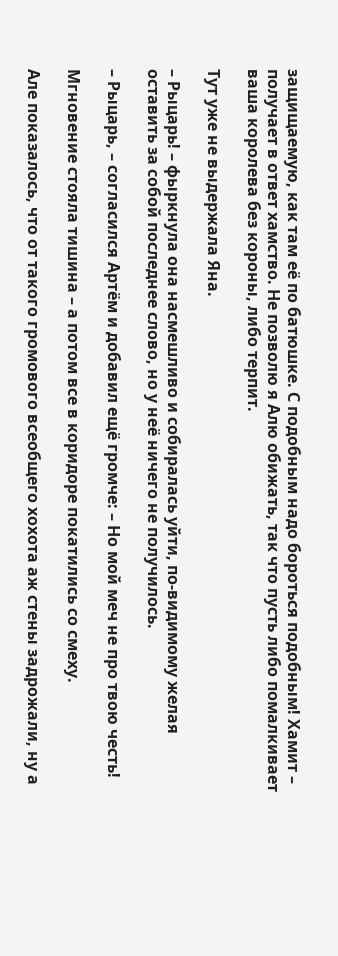защищаемую, как там её по батюшке. С подобным надо бороться подобным! Хамит – получает в ответ хамство. Не позволю я Алю обижать, так что пусть либо помалкивает ваша королева без короны, либо терпит.

Тут уже не выдержала Яна.

– Рыцарь! – фыркнула она насмешливо и собиралась уйти, по-видимому желая оставить за собой последнее слово, но у неё ничего не получилось.

– Рыцарь, – согласился Артём и добавил ещё громче: – Но мой меч не про твою честь!

Мгновение стояла тишина – а потом все в коридоре покатились со смеху.

Але показалось, что от такого громового всеобщего хохота аж стены задрожали, ну а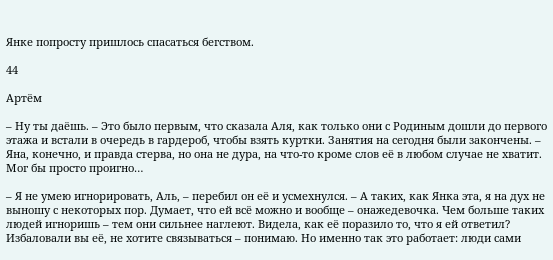Янке попросту пришлось спасаться бегством.

44

Артём

– Ну ты даёшь. – Это было первым, что сказала Аля, как только они с Родиным дошли до первого этажа и встали в очередь в гардероб, чтобы взять куртки. Занятия на сегодня были закончены. – Яна, конечно, и правда стерва, но она не дура, на что-то кроме слов её в любом случае не хватит. Мог бы просто проигно…

– Я не умею игнорировать, Аль, – перебил он её и усмехнулся. – А таких, как Янка эта, я на дух не выношу с некоторых пор. Думает, что ей всё можно и вообще – онажедевочка. Чем больше таких людей игноришь – тем они сильнее наглеют. Видела, как её поразило то, что я ей ответил? Избаловали вы её, не хотите связываться – понимаю. Но именно так это работает: люди сами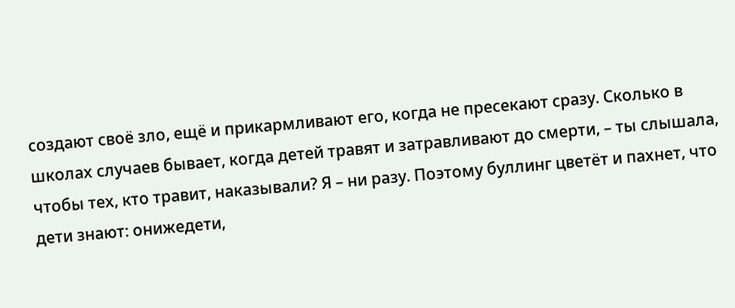создают своё зло, ещё и прикармливают его, когда не пресекают сразу. Сколько в школах случаев бывает, когда детей травят и затравливают до смерти, – ты слышала, чтобы тех, кто травит, наказывали? Я – ни разу. Поэтому буллинг цветёт и пахнет, что дети знают: онижедети,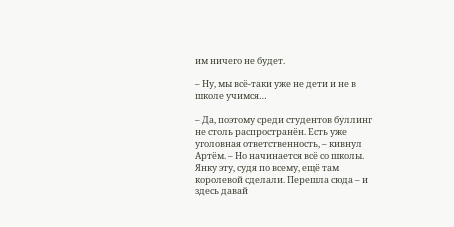им ничего не будет.

– Ну, мы всё-таки уже не дети и не в школе учимся…

– Да, поэтому среди студентов буллинг не столь распространён. Есть уже уголовная ответственность, – кивнул Артём. – Но начинается всё со школы. Янку эту, судя по всему, ещё там королевой сделали. Перешла сюда – и здесь давай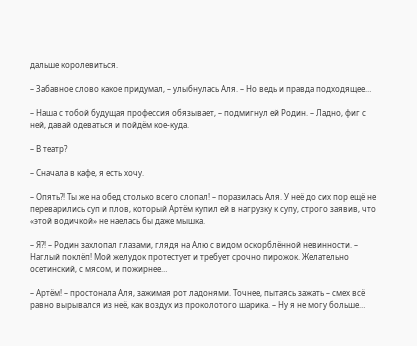дальше королевиться.

– Забавное слово какое придумал, – улыбнулась Аля. – Но ведь и правда подходящее…

– Наша с тобой будущая профессия обязывает, – подмигнул ей Родин. – Ладно, фиг с ней, давай одеваться и пойдём кое-куда.

– В театр?

– Сначала в кафе, я есть хочу.

– Опять?! Ты же на обед столько всего слопал! – поразилась Аля. У неё до сих пор ещё не переварились суп и плов, который Артём купил ей в нагрузку к супу, строго заявив, что «этой водичкой» не наелась бы даже мышка.

– Я?! – Родин захлопал глазами, глядя на Алю с видом оскорблённой невинности. – Наглый поклёп! Мой желудок протестует и требует срочно пирожок. Желательно осетинский, с мясом, и пожирнее…

– Артём! – простонала Аля, зажимая рот ладонями. Точнее, пытаясь зажать – смех всё равно вырывался из неё, как воздух из проколотого шарика. – Ну я не могу больше…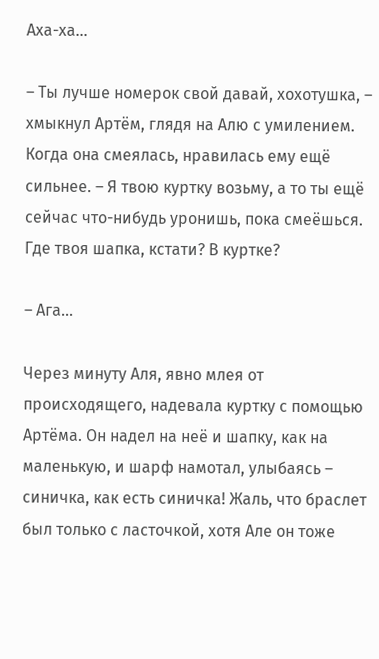Аха-ха…

– Ты лучше номерок свой давай, хохотушка, – хмыкнул Артём, глядя на Алю с умилением. Когда она смеялась, нравилась ему ещё сильнее. – Я твою куртку возьму, а то ты ещё сейчас что-нибудь уронишь, пока смеёшься. Где твоя шапка, кстати? В куртке?

– Ага…

Через минуту Аля, явно млея от происходящего, надевала куртку с помощью Артёма. Он надел на неё и шапку, как на маленькую, и шарф намотал, улыбаясь – синичка, как есть синичка! Жаль, что браслет был только с ласточкой, хотя Але он тоже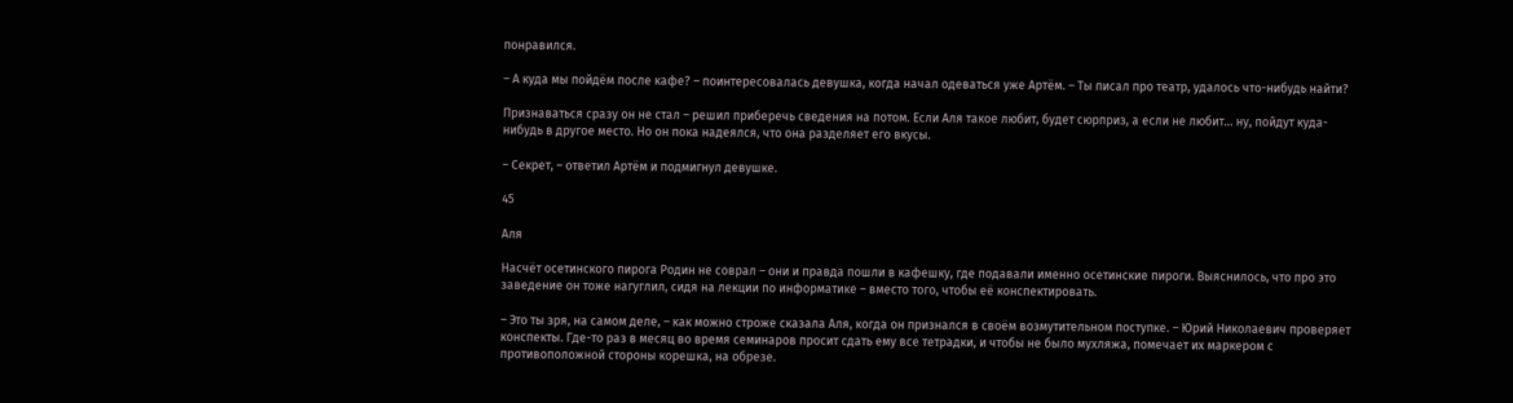понравился.

– А куда мы пойдём после кафе? – поинтересовалась девушка, когда начал одеваться уже Артём. – Ты писал про театр, удалось что-нибудь найти?

Признаваться сразу он не стал – решил приберечь сведения на потом. Если Аля такое любит, будет сюрприз, а если не любит… ну, пойдут куда-нибудь в другое место. Но он пока надеялся, что она разделяет его вкусы.

– Секрет, – ответил Артём и подмигнул девушке.

45

Аля

Насчёт осетинского пирога Родин не соврал – они и правда пошли в кафешку, где подавали именно осетинские пироги. Выяснилось, что про это заведение он тоже нагуглил, сидя на лекции по информатике – вместо того, чтобы её конспектировать.

– Это ты зря, на самом деле, – как можно строже сказала Аля, когда он признался в своём возмутительном поступке. – Юрий Николаевич проверяет конспекты. Где-то раз в месяц во время семинаров просит сдать ему все тетрадки, и чтобы не было мухляжа, помечает их маркером с противоположной стороны корешка, на обрезе.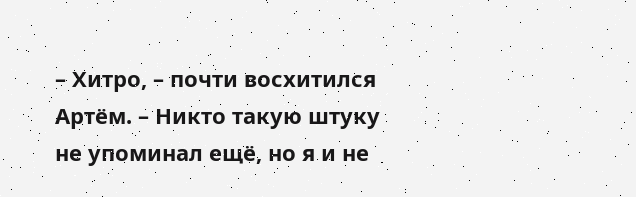– Хитро, – почти восхитился Артём. – Никто такую штуку не упоминал ещё, но я и не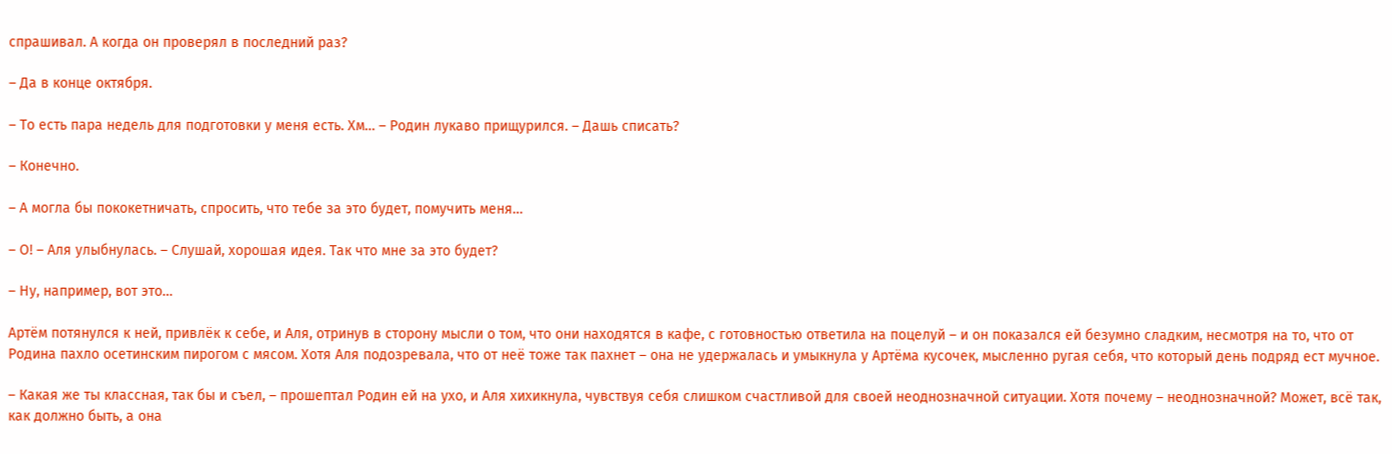спрашивал. А когда он проверял в последний раз?

– Да в конце октября.

– То есть пара недель для подготовки у меня есть. Хм… – Родин лукаво прищурился. – Дашь списать?

– Конечно.

– А могла бы пококетничать, спросить, что тебе за это будет, помучить меня…

– О! – Аля улыбнулась. – Слушай, хорошая идея. Так что мне за это будет?

– Ну, например, вот это…

Артём потянулся к ней, привлёк к себе, и Аля, отринув в сторону мысли о том, что они находятся в кафе, с готовностью ответила на поцелуй – и он показался ей безумно сладким, несмотря на то, что от Родина пахло осетинским пирогом с мясом. Хотя Аля подозревала, что от неё тоже так пахнет – она не удержалась и умыкнула у Артёма кусочек, мысленно ругая себя, что который день подряд ест мучное.

– Какая же ты классная, так бы и съел, – прошептал Родин ей на ухо, и Аля хихикнула, чувствуя себя слишком счастливой для своей неоднозначной ситуации. Хотя почему – неоднозначной? Может, всё так, как должно быть, а она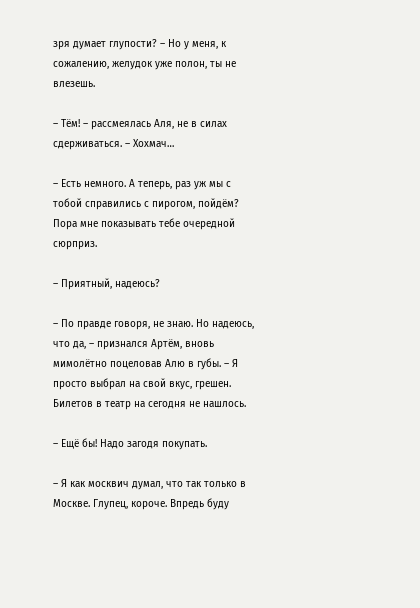зря думает глупости? – Но у меня, к сожалению, желудок уже полон, ты не влезешь.

– Тём! – рассмеялась Аля, не в силах сдерживаться. – Хохмач…

– Есть немного. А теперь, раз уж мы с тобой справились с пирогом, пойдём? Пора мне показывать тебе очередной сюрприз.

– Приятный, надеюсь?

– По правде говоря, не знаю. Но надеюсь, что да, – признался Артём, вновь мимолётно поцеловав Алю в губы. – Я просто выбрал на свой вкус, грешен. Билетов в театр на сегодня не нашлось.

– Ещё бы! Надо загодя покупать.

– Я как москвич думал, что так только в Москве. Глупец, короче. Впредь буду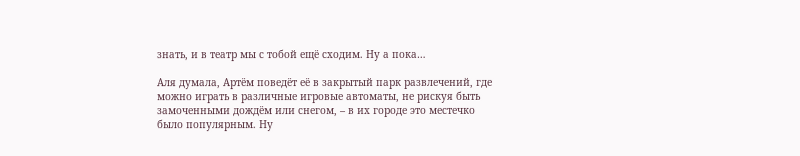знать, и в театр мы с тобой ещё сходим. Ну а пока…

Аля думала, Артём поведёт её в закрытый парк развлечений, где можно играть в различные игровые автоматы, не рискуя быть замоченными дождём или снегом, – в их городе это местечко было популярным. Ну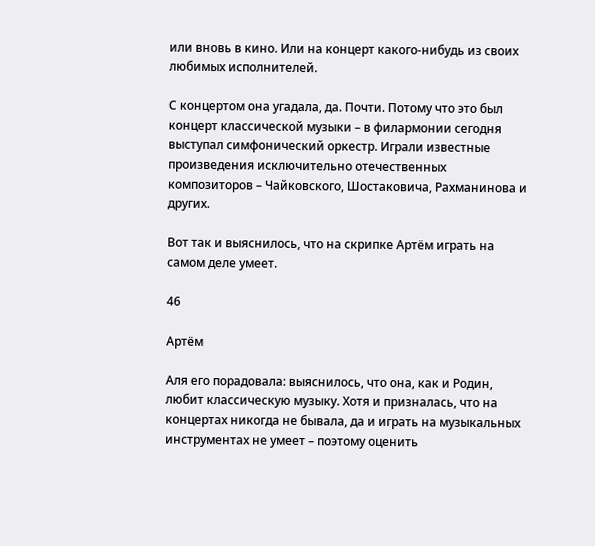или вновь в кино. Или на концерт какого-нибудь из своих любимых исполнителей.

С концертом она угадала, да. Почти. Потому что это был концерт классической музыки – в филармонии сегодня выступал симфонический оркестр. Играли известные произведения исключительно отечественных композиторов – Чайковского, Шостаковича, Рахманинова и других.

Вот так и выяснилось, что на скрипке Артём играть на самом деле умеет.

46

Артём

Аля его порадовала: выяснилось, что она, как и Родин, любит классическую музыку. Хотя и призналась, что на концертах никогда не бывала, да и играть на музыкальных инструментах не умеет – поэтому оценить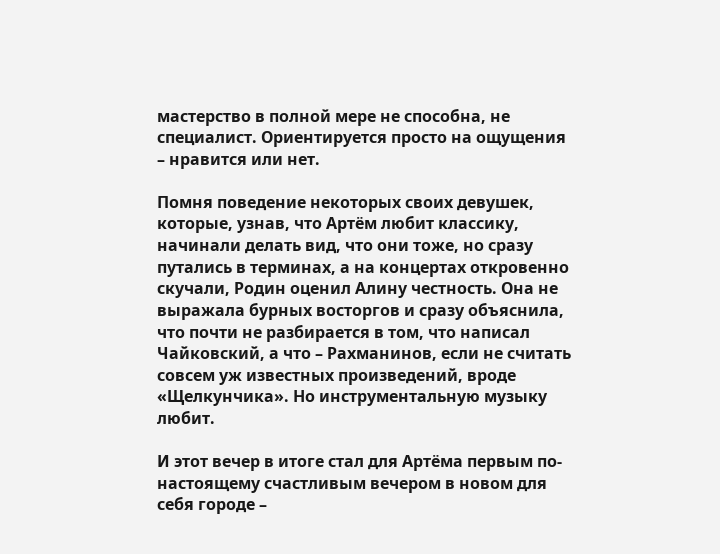мастерство в полной мере не способна, не специалист. Ориентируется просто на ощущения – нравится или нет.

Помня поведение некоторых своих девушек, которые, узнав, что Артём любит классику, начинали делать вид, что они тоже, но сразу путались в терминах, а на концертах откровенно скучали, Родин оценил Алину честность. Она не выражала бурных восторгов и сразу объяснила, что почти не разбирается в том, что написал Чайковский, а что – Рахманинов, если не считать совсем уж известных произведений, вроде «Щелкунчика». Но инструментальную музыку любит.

И этот вечер в итоге стал для Артёма первым по-настоящему счастливым вечером в новом для себя городе –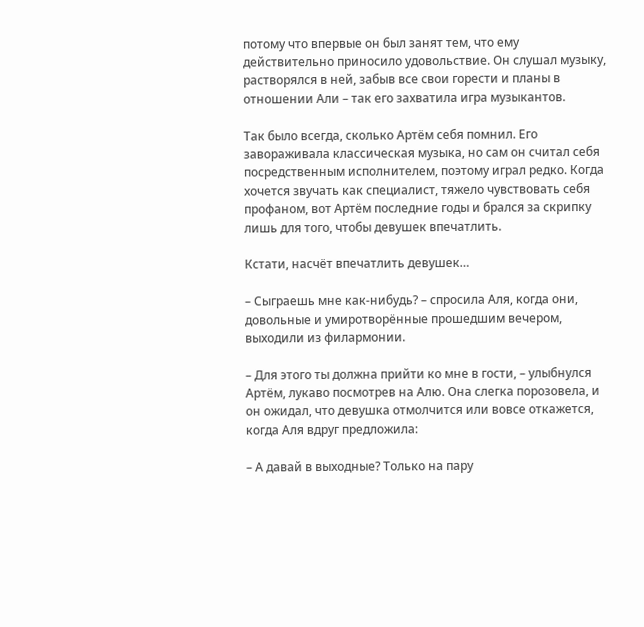потому что впервые он был занят тем, что ему действительно приносило удовольствие. Он слушал музыку, растворялся в ней, забыв все свои горести и планы в отношении Али – так его захватила игра музыкантов.

Так было всегда, сколько Артём себя помнил. Его завораживала классическая музыка, но сам он считал себя посредственным исполнителем, поэтому играл редко. Когда хочется звучать как специалист, тяжело чувствовать себя профаном, вот Артём последние годы и брался за скрипку лишь для того, чтобы девушек впечатлить.

Кстати, насчёт впечатлить девушек…

– Сыграешь мне как-нибудь? – спросила Аля, когда они, довольные и умиротворённые прошедшим вечером, выходили из филармонии.

– Для этого ты должна прийти ко мне в гости, – улыбнулся Артём, лукаво посмотрев на Алю. Она слегка порозовела, и он ожидал, что девушка отмолчится или вовсе откажется, когда Аля вдруг предложила:

– А давай в выходные? Только на пару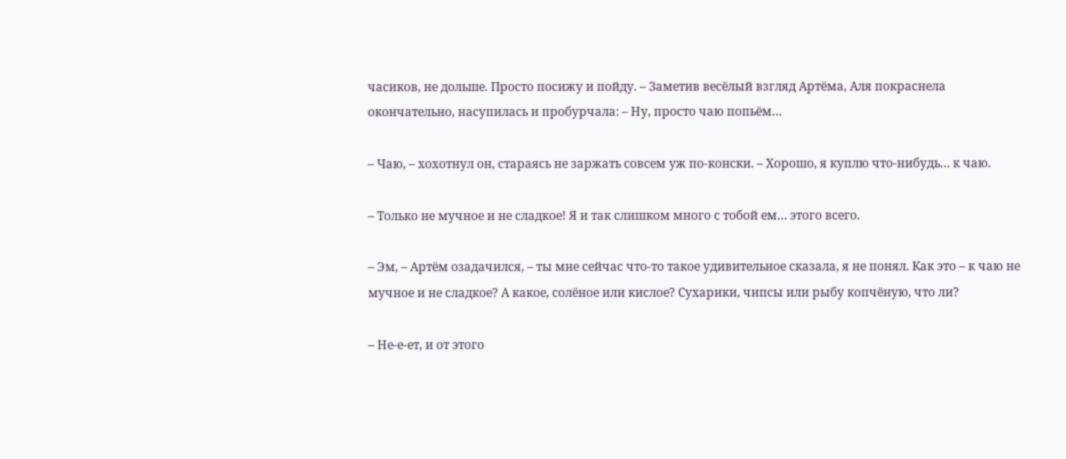часиков, не дольше. Просто посижу и пойду. – Заметив весёлый взгляд Артёма, Аля покраснела окончательно, насупилась и пробурчала: – Ну, просто чаю попьём…

– Чаю, – хохотнул он, стараясь не заржать совсем уж по-конски. – Хорошо, я куплю что-нибудь… к чаю.

– Только не мучное и не сладкое! Я и так слишком много с тобой ем… этого всего.

– Эм, – Артём озадачился, – ты мне сейчас что-то такое удивительное сказала, я не понял. Как это – к чаю не мучное и не сладкое? А какое, солёное или кислое? Сухарики, чипсы или рыбу копчёную, что ли?

– Не-е-ет, и от этого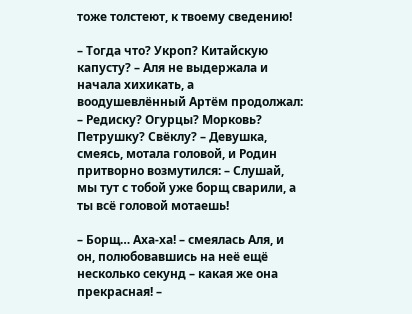тоже толстеют, к твоему сведению!

– Тогда что? Укроп? Китайскую капусту? – Аля не выдержала и начала хихикать, а воодушевлённый Артём продолжал: – Редиску? Огурцы? Морковь? Петрушку? Свёклу? – Девушка, смеясь, мотала головой, и Родин притворно возмутился: – Слушай, мы тут с тобой уже борщ сварили, а ты всё головой мотаешь!

– Борщ… Аха-ха! – смеялась Аля, и он, полюбовавшись на неё ещё несколько секунд – какая же она прекрасная! –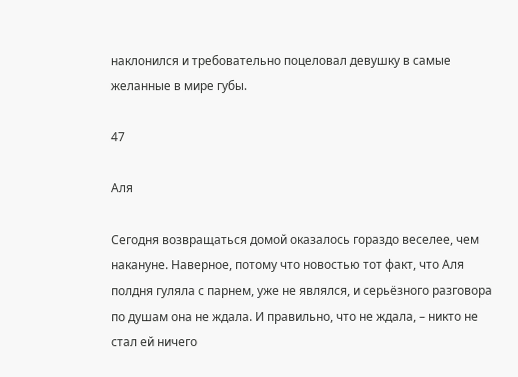наклонился и требовательно поцеловал девушку в самые желанные в мире губы.

47

Аля

Сегодня возвращаться домой оказалось гораздо веселее, чем накануне. Наверное, потому что новостью тот факт, что Аля полдня гуляла с парнем, уже не являлся, и серьёзного разговора по душам она не ждала. И правильно, что не ждала, – никто не стал ей ничего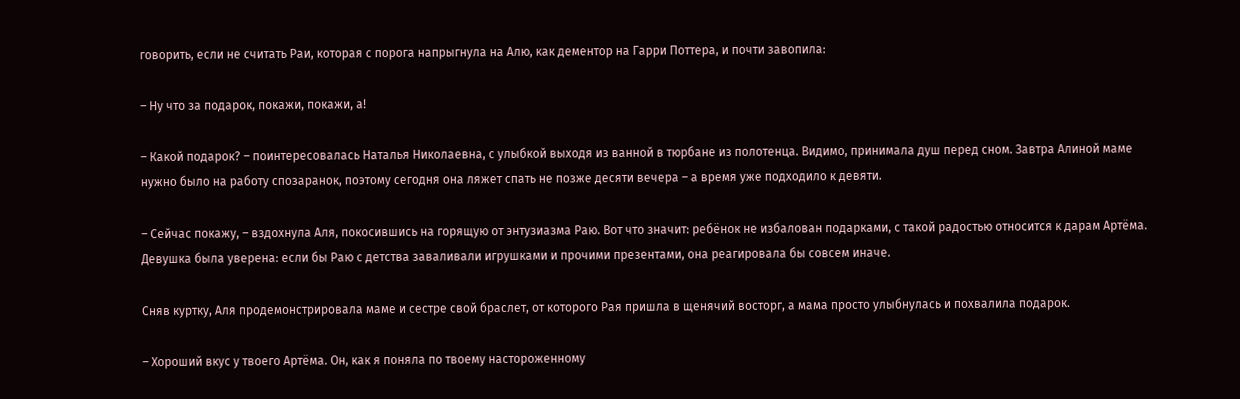говорить, если не считать Раи, которая с порога напрыгнула на Алю, как дементор на Гарри Поттера, и почти завопила:

– Ну что за подарок, покажи, покажи, а!

– Какой подарок? – поинтересовалась Наталья Николаевна, с улыбкой выходя из ванной в тюрбане из полотенца. Видимо, принимала душ перед сном. Завтра Алиной маме нужно было на работу спозаранок, поэтому сегодня она ляжет спать не позже десяти вечера – а время уже подходило к девяти.

– Сейчас покажу, – вздохнула Аля, покосившись на горящую от энтузиазма Раю. Вот что значит: ребёнок не избалован подарками, с такой радостью относится к дарам Артёма. Девушка была уверена: если бы Раю с детства заваливали игрушками и прочими презентами, она реагировала бы совсем иначе.

Сняв куртку, Аля продемонстрировала маме и сестре свой браслет, от которого Рая пришла в щенячий восторг, а мама просто улыбнулась и похвалила подарок.

– Хороший вкус у твоего Артёма. Он, как я поняла по твоему настороженному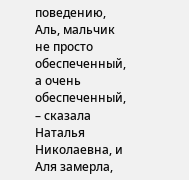поведению, Аль, мальчик не просто обеспеченный, а очень обеспеченный, – сказала Наталья Николаевна, и Аля замерла,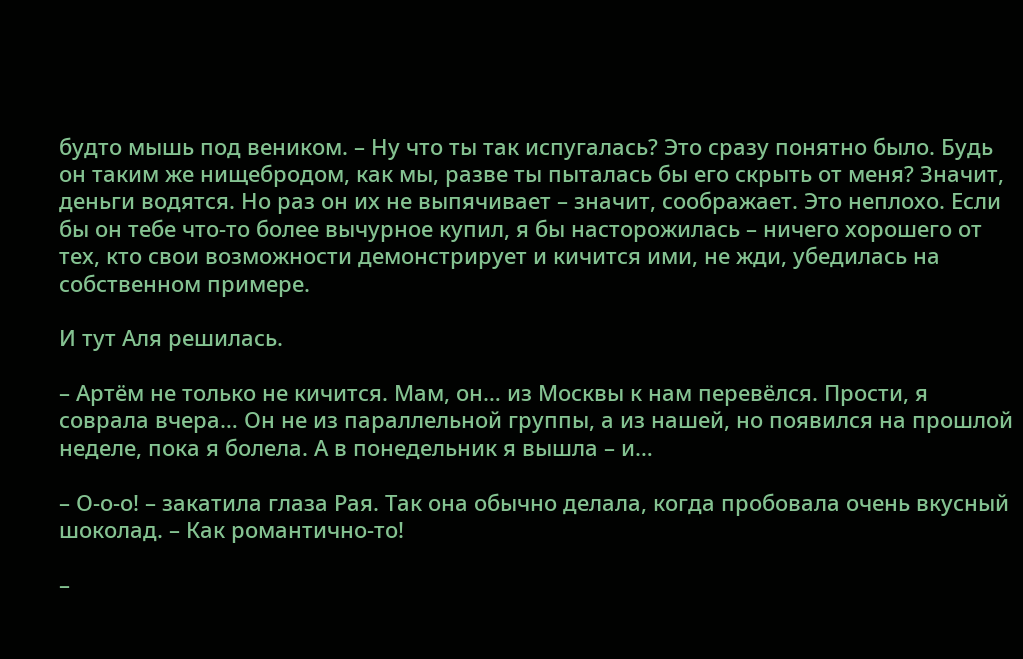будто мышь под веником. – Ну что ты так испугалась? Это сразу понятно было. Будь он таким же нищебродом, как мы, разве ты пыталась бы его скрыть от меня? Значит, деньги водятся. Но раз он их не выпячивает – значит, соображает. Это неплохо. Если бы он тебе что-то более вычурное купил, я бы насторожилась – ничего хорошего от тех, кто свои возможности демонстрирует и кичится ими, не жди, убедилась на собственном примере.

И тут Аля решилась.

– Артём не только не кичится. Мам, он… из Москвы к нам перевёлся. Прости, я соврала вчера… Он не из параллельной группы, а из нашей, но появился на прошлой неделе, пока я болела. А в понедельник я вышла – и…

– О-о-о! – закатила глаза Рая. Так она обычно делала, когда пробовала очень вкусный шоколад. – Как романтично-то!

–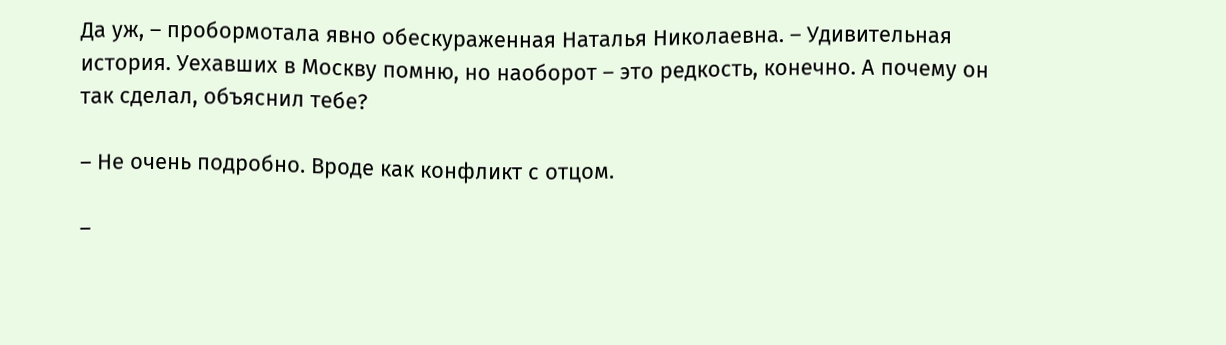Да уж, – пробормотала явно обескураженная Наталья Николаевна. – Удивительная история. Уехавших в Москву помню, но наоборот – это редкость, конечно. А почему он так сделал, объяснил тебе?

– Не очень подробно. Вроде как конфликт с отцом.

–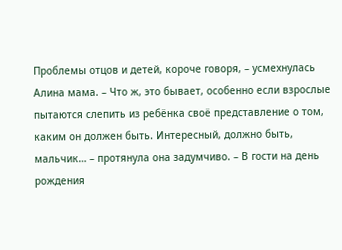Проблемы отцов и детей, короче говоря, – усмехнулась Алина мама. – Что ж, это бывает, особенно если взрослые пытаются слепить из ребёнка своё представление о том, каким он должен быть. Интересный, должно быть, мальчик… – протянула она задумчиво. – В гости на день рождения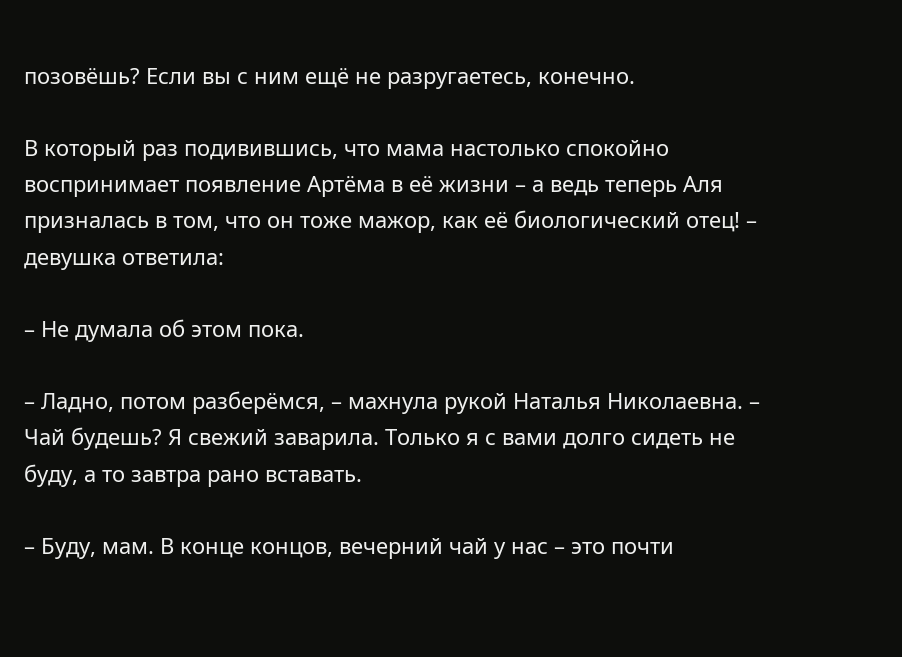позовёшь? Если вы с ним ещё не разругаетесь, конечно.

В который раз подивившись, что мама настолько спокойно воспринимает появление Артёма в её жизни – а ведь теперь Аля призналась в том, что он тоже мажор, как её биологический отец! – девушка ответила:

– Не думала об этом пока.

– Ладно, потом разберёмся, – махнула рукой Наталья Николаевна. – Чай будешь? Я свежий заварила. Только я с вами долго сидеть не буду, а то завтра рано вставать.

– Буду, мам. В конце концов, вечерний чай у нас – это почти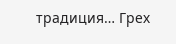традиция… Грех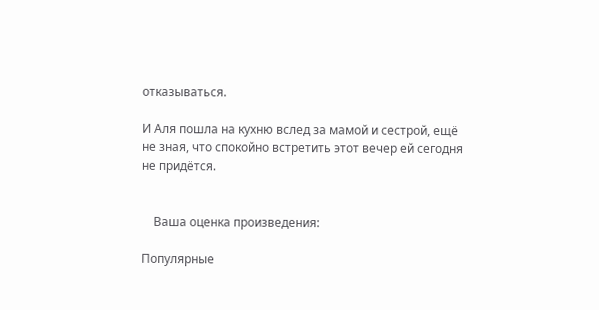отказываться.

И Аля пошла на кухню вслед за мамой и сестрой, ещё не зная, что спокойно встретить этот вечер ей сегодня не придётся.


    Ваша оценка произведения:

Популярные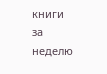книги за неделю